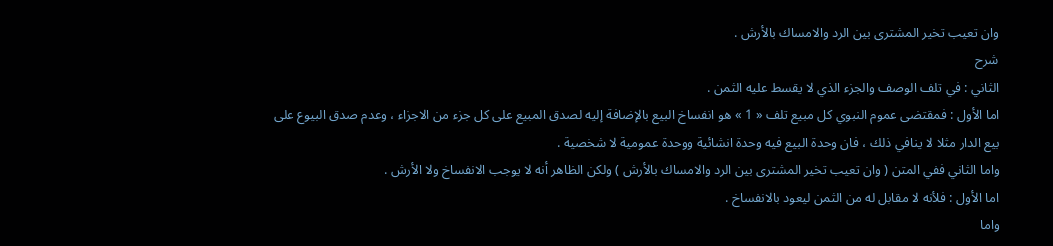وان تعيب تخير المشترى بين الرد والامساك بالأرش .
شرح
الثاني : في تلف الوصف والجزء الذي لا يقسط عليه الثمن .
اما الأول : فمقتضى عموم النبوي كل مبيع تلف « 1 » هو انفساخ البيع بالإضافة إليه لصدق المبيع على كل جزء من الاجزاء ، وعدم صدق البيوع على بيع الدار مثلا لا ينافي ذلك ، فان وحدة البيع فيه وحدة انشائية ووحدة عمومية لا شخصية .
واما الثاني ففي المتن ( وان تعيب تخير المشترى بين الرد والامساك بالأرش ) ولكن الظاهر أنه لا يوجب الانفساخ ولا الأرش .
اما الأول : فلأنه لا مقابل له من الثمن ليعود بالانفساخ .
واما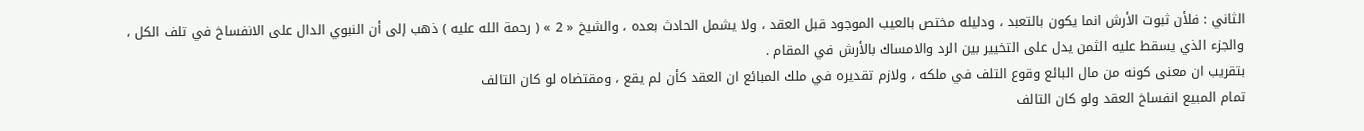الثاني : فلأن ثبوت الأرش انما يكون بالتعبد ، ودليله مختص بالعيب الموجود قبل العقد ، ولا يشمل الحادث بعده ، والشيخ « 2 » ( رحمة الله عليه ) ذهب إلى أن النبوي الدال على الانفساخ في تلف الكل ، والجزء الذي يسقط عليه الثمن يدل على التخيير بين الرد والامساك بالأرش في المقام .
بتقريب ان معنى كونه من مال البائع وقوع التلف في ملكه ، ولازم تقديره في ملك المبائع ان العقد كأن لم يقع ، ومقتضاه لو كان التالف
تمام المبيع انفساخ العقد ولو كان التالف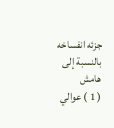جزئه انفساخه بالنسبة إلى
هامش
( 1 ) عوالي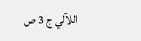اللآلي ج 3 ص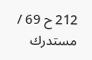212 ح 69 / مستدرك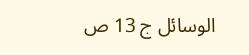الوسائل ج 13 ص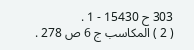303 ح 15430 - 1 .
( 2 ) المكاسب ج 6 ص 278 .